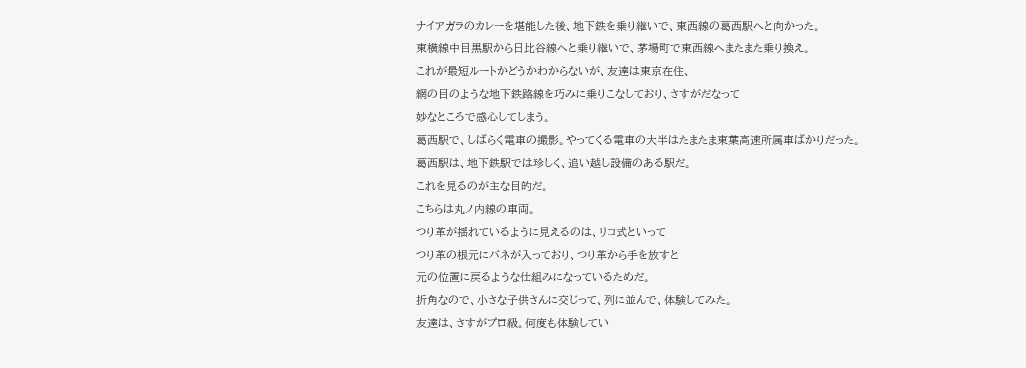ナイアガラのカレーを堪能した後、地下鉄を乗り継いで、東西線の葛西駅へと向かった。
東横線中目黒駅から日比谷線へと乗り継いで、茅場町で東西線へまたまた乗り換え。
これが最短ルートかどうかわからないが、友達は東京在住、
網の目のような地下鉄路線を巧みに乗りこなしており、さすがだなって
妙なところで感心してしまう。
葛西駅で、しばらく電車の撮影。やってくる電車の大半はたまたま東葉高速所属車ばかりだった。
葛西駅は、地下鉄駅では珍しく、追い越し設備のある駅だ。
これを見るのが主な目的だ。
こちらは丸ノ内線の車両。
つり革が揺れているように見えるのは、リコ式といって
つり革の根元にバネが入っており、つり革から手を放すと
元の位置に戻るような仕組みになっているためだ。
折角なので、小さな子供さんに交じって、列に並んで、体験してみた。
友達は、さすがプロ級。何度も体験してい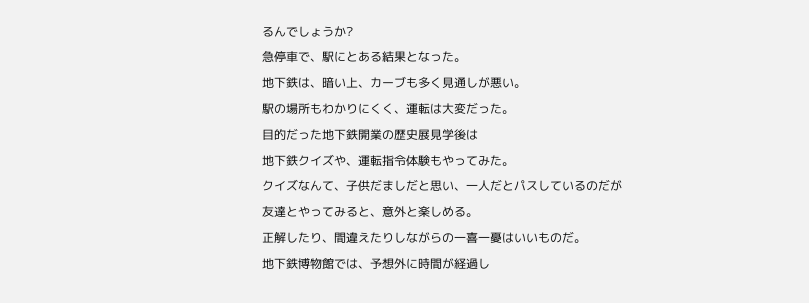るんでしょうか?
急停車で、駅にとある結果となった。
地下鉄は、暗い上、カーブも多く見通しが悪い。
駅の場所もわかりにくく、運転は大変だった。
目的だった地下鉄開業の歴史展見学後は
地下鉄クイズや、運転指令体験もやってみた。
クイズなんて、子供だましだと思い、一人だとパスしているのだが
友達とやってみると、意外と楽しめる。
正解したり、間違えたりしながらの一喜一憂はいいものだ。
地下鉄博物館では、予想外に時間が経過し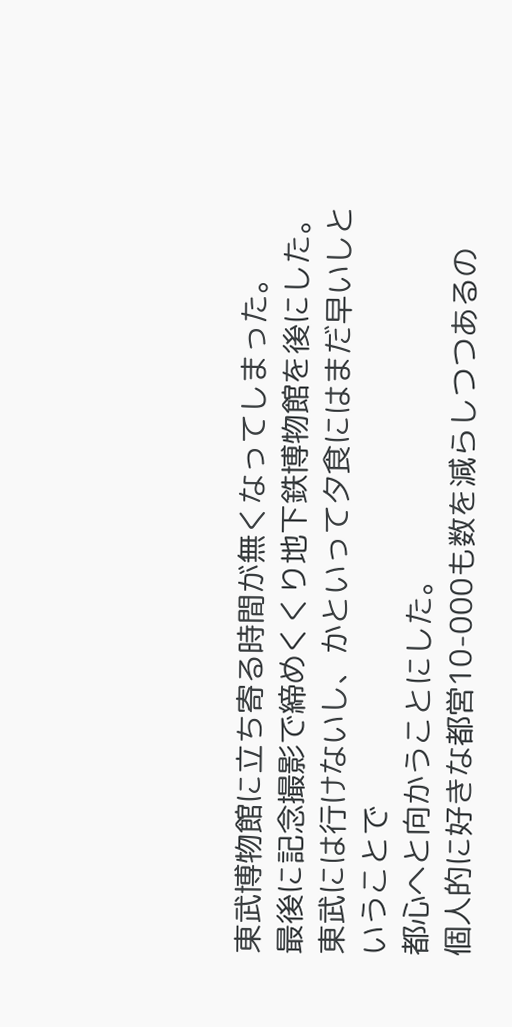東武博物館に立ち寄る時間が無くなってしまった。
最後に記念撮影で締めくくり地下鉄博物館を後にした。
東武には行けないし、かといって夕食にはまだ早いしということで
都心へと向かうことにした。
個人的に好きな都営10-000も数を減らしつつあるの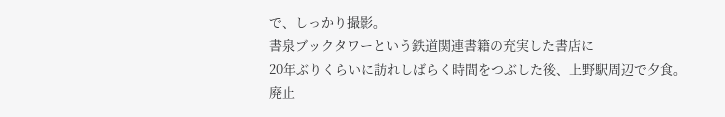で、しっかり撮影。
書泉ブックタワーという鉄道関連書籍の充実した書店に
20年ぶりくらいに訪れしばらく時間をつぶした後、上野駅周辺で夕食。
廃止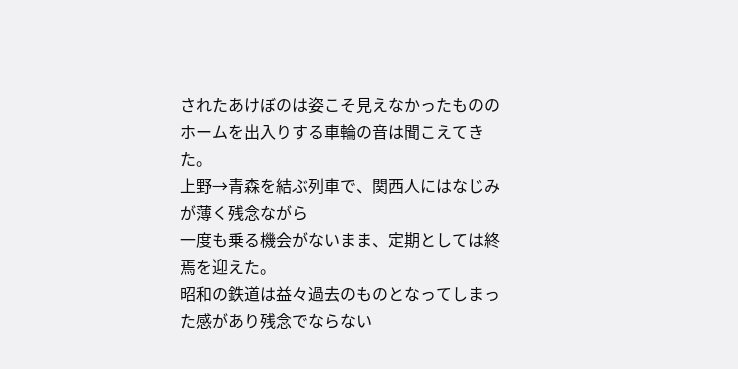されたあけぼのは姿こそ見えなかったものの
ホームを出入りする車輪の音は聞こえてきた。
上野→青森を結ぶ列車で、関西人にはなじみが薄く残念ながら
一度も乗る機会がないまま、定期としては終焉を迎えた。
昭和の鉄道は益々過去のものとなってしまった感があり残念でならない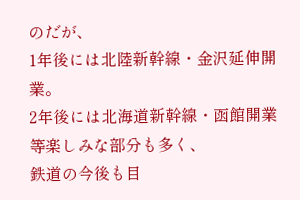のだが、
1年後には北陸新幹線・金沢延伸開業。
2年後には北海道新幹線・函館開業等楽しみな部分も多く、
鉄道の今後も目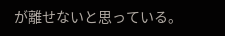が離せないと思っている。